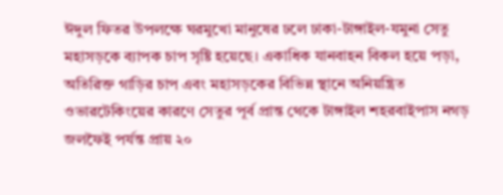ঈদুল ফিতর উপলক্ষে ঘরমুখো মানুষের ঢলে ঢাকা-টাঙ্গাইল-যমুনা সেতু মহাসড়কে ব্যাপক চাপ সৃষ্টি হয়েছে। একাধিক যানবাহন বিকল হয়ে পড়া, অতিরিক্ত গাড়ির চাপ এবং মহাসড়কের বিভিন্ন স্থানে অনিয়ন্ত্রিত ওভারটেকিংয়ের কারণে সেতুর পূর্ব প্রান্ত থেকে টাঙ্গাইল শহরবাইপাস নগড় জলফৈই পর্যন্ত প্রায় ২০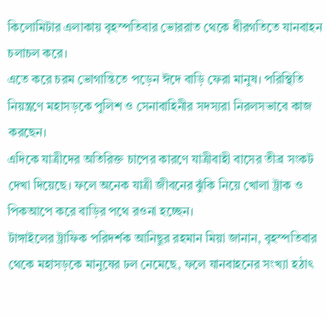কিলোমিটার এলাকায় বৃহস্পতিবার ভোররাত থেকে ধীরগতিতে যানবাহন চলাচল করে।
এতে করে চরম ভোগান্তিতে পড়েন ঈদে বাড়ি ফেরা মানুষ। পরিস্থিতি নিয়ন্ত্রণে মহাসড়কে পুলিশ ও সেনাবাহিনীর সদস্যরা নিরলসভাবে কাজ করছেন।
এদিকে যাত্রীদের অতিরিক্ত চাপের কারণে যাত্রীবাহী বাসের তীব্র সংকট দেখা দিয়েছে। ফলে অনেক যাত্রী জীবনের ঝুঁকি নিয়ে খোলা ট্রাক ও পিকআপে করে বাড়ির পথে রওনা হচ্ছেন।
টাঙ্গাইলের ট্রাফিক পরিদর্শক আনিছুর রহমান মিয়া জানান, বৃহস্পতিবার থেকে মহাসড়কে মানুষের ঢল নেমেছে, ফলে যানবাহনের সংখ্যা হঠাৎ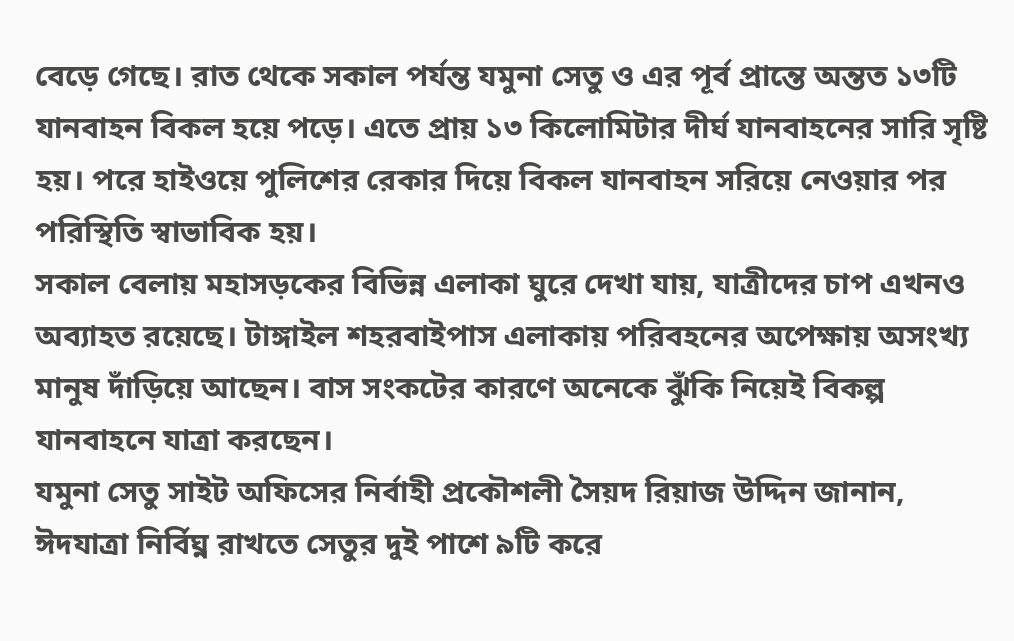বেড়ে গেছে। রাত থেকে সকাল পর্যন্ত যমুনা সেতু ও এর পূর্ব প্রান্তে অন্তত ১৩টি যানবাহন বিকল হয়ে পড়ে। এতে প্রায় ১৩ কিলোমিটার দীর্ঘ যানবাহনের সারি সৃষ্টি হয়। পরে হাইওয়ে পুলিশের রেকার দিয়ে বিকল যানবাহন সরিয়ে নেওয়ার পর পরিস্থিতি স্বাভাবিক হয়।
সকাল বেলায় মহাসড়কের বিভিন্ন এলাকা ঘুরে দেখা যায়, যাত্রীদের চাপ এখনও অব্যাহত রয়েছে। টাঙ্গাইল শহরবাইপাস এলাকায় পরিবহনের অপেক্ষায় অসংখ্য মানুষ দাঁড়িয়ে আছেন। বাস সংকটের কারণে অনেকে ঝুঁকি নিয়েই বিকল্প যানবাহনে যাত্রা করছেন।
যমুনা সেতু সাইট অফিসের নির্বাহী প্রকৌশলী সৈয়দ রিয়াজ উদ্দিন জানান, ঈদযাত্রা নির্বিঘ্ন রাখতে সেতুর দুই পাশে ৯টি করে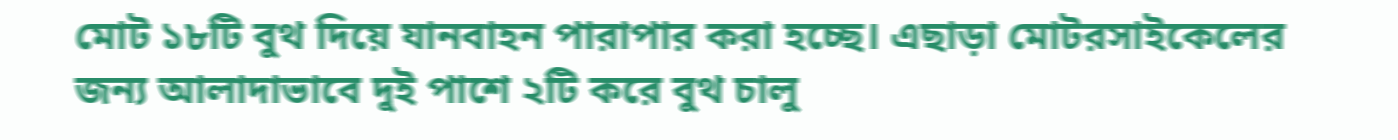মোট ১৮টি বুথ দিয়ে যানবাহন পারাপার করা হচ্ছে। এছাড়া মোটরসাইকেলের জন্য আলাদাভাবে দুই পাশে ২টি করে বুথ চালু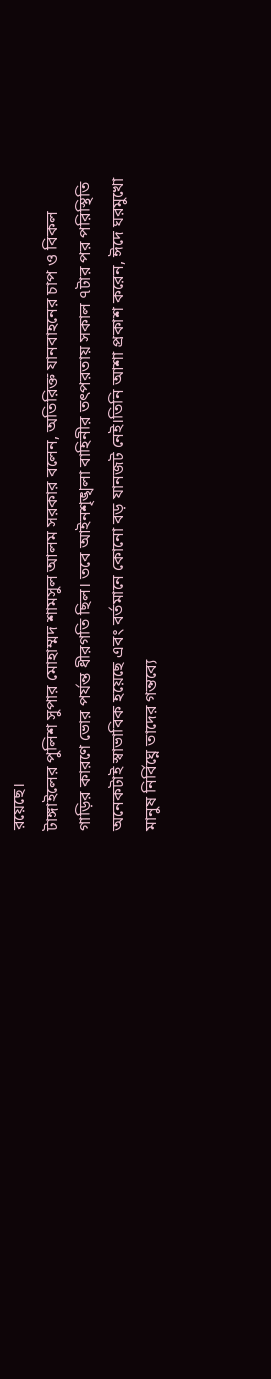রয়েছে।
টাঙ্গাইলের পুলিশ সুপার মোহাম্মদ শামসুল আলম সরকার বলেন, অতিরিক্ত যানবাহনের চাপ ও বিকল গাড়ির কারণে ভোর পর্যন্ত ধীরগতি ছিল। তবে আইনশৃঙ্খলা বাহিনীর তৎপরতায় সকাল ৭টার পর পরিস্থিতি অনেকটাই স্বাভাবিক হয়েছে এবং বর্তমানে কোনো বড় যানজট নেই।তিনি আশা প্রকাশ করেন, ঈদে ঘরমুখো মানুষ নির্বিঘ্নে তাদের গন্তব্যে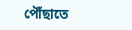পৌঁছাতে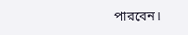পারবেন।